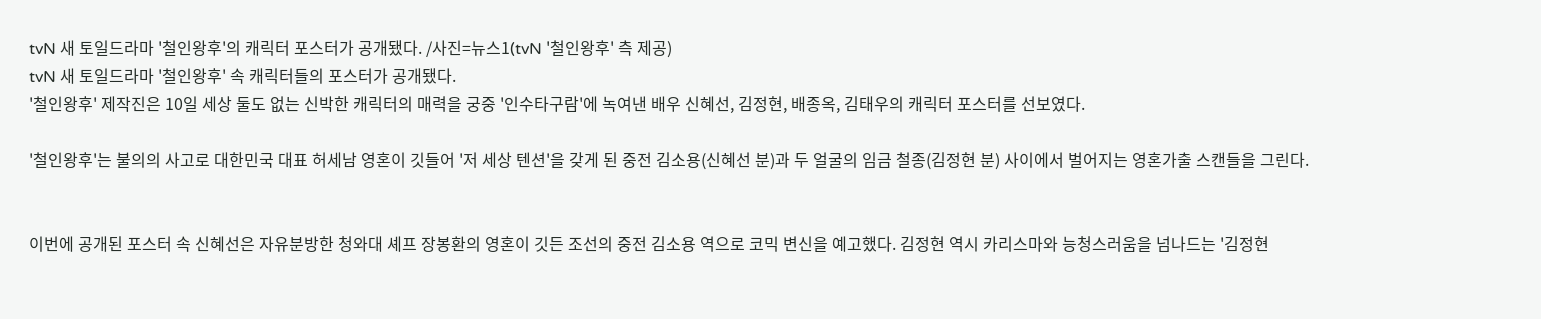tvN 새 토일드라마 '철인왕후'의 캐릭터 포스터가 공개됐다. /사진=뉴스1(tvN '철인왕후' 측 제공)
tvN 새 토일드라마 '철인왕후' 속 캐릭터들의 포스터가 공개됐다.
'철인왕후' 제작진은 10일 세상 둘도 없는 신박한 캐릭터의 매력을 궁중 '인수타구람'에 녹여낸 배우 신혜선, 김정현, 배종옥, 김태우의 캐릭터 포스터를 선보였다.

'철인왕후'는 불의의 사고로 대한민국 대표 허세남 영혼이 깃들어 '저 세상 텐션'을 갖게 된 중전 김소용(신혜선 분)과 두 얼굴의 임금 철종(김정현 분) 사이에서 벌어지는 영혼가출 스캔들을 그린다.


이번에 공개된 포스터 속 신혜선은 자유분방한 청와대 셰프 장봉환의 영혼이 깃든 조선의 중전 김소용 역으로 코믹 변신을 예고했다. 김정현 역시 카리스마와 능청스러움을 넘나드는 '김정현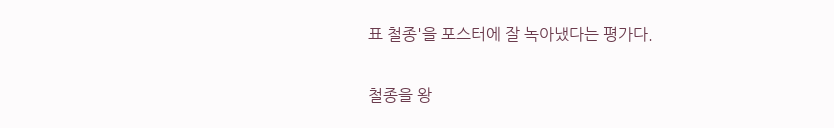표 철종'을 포스터에 잘 녹아냈다는 평가다.

철종을 왕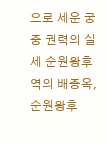으로 세운 궁중 권력의 실세 순원왕후 역의 배종옥, 순원왕후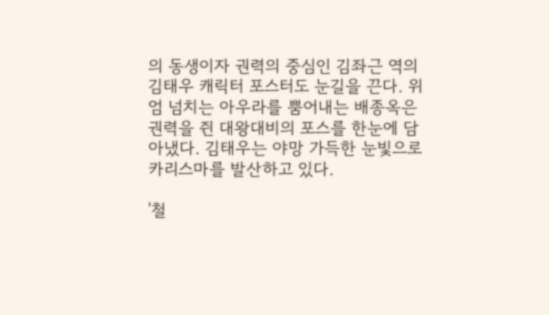의 동생이자 권력의 중심인 김좌근 역의 김태우 캐릭터 포스터도 눈길을 끈다. 위엄 넘치는 아우라를 뿜어내는 배종옥은 권력을 쥔 대왕대비의 포스를 한눈에 담아냈다. 김태우는 야망 가득한 눈빛으로 카리스마를 발산하고 있다.

'철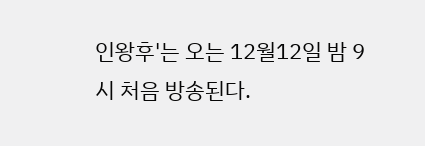인왕후'는 오는 12월12일 밤 9시 처음 방송된다.